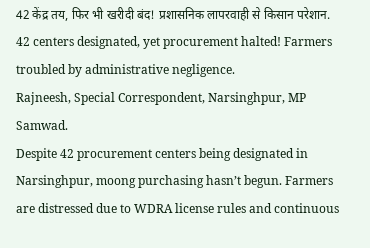42 केंद्र तय, फिर भी खरीदी बंद! प्रशासनिक लापरवाही से किसान परेशान.
42 centers designated, yet procurement halted! Farmers troubled by administrative negligence.
Rajneesh, Special Correspondent, Narsinghpur, MP Samwad.
Despite 42 procurement centers being designated in Narsinghpur, moong purchasing hasn’t begun. Farmers are distressed due to WDRA license rules and continuous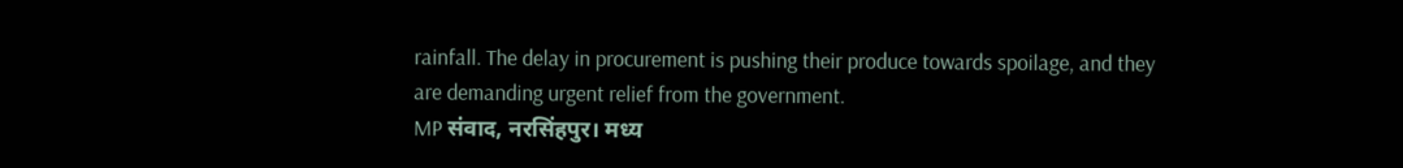rainfall. The delay in procurement is pushing their produce towards spoilage, and they are demanding urgent relief from the government.
MP संवाद, नरसिंहपुर। मध्य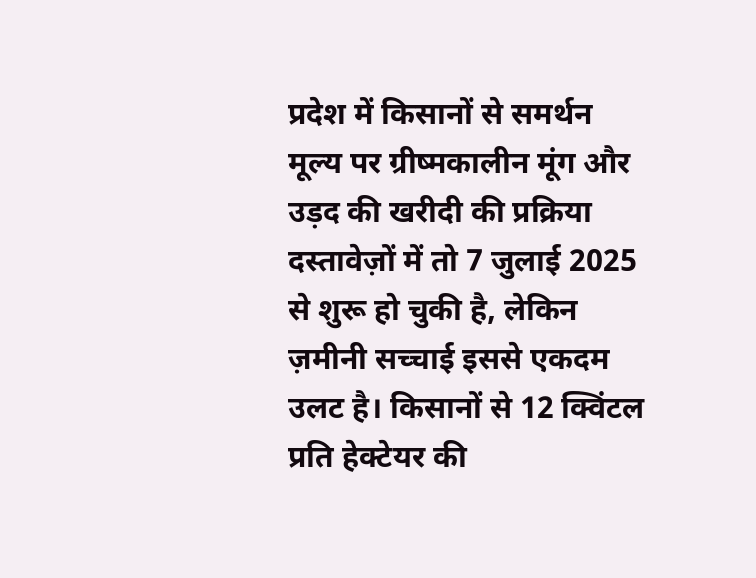प्रदेश में किसानों से समर्थन मूल्य पर ग्रीष्मकालीन मूंग और उड़द की खरीदी की प्रक्रिया दस्तावेज़ों में तो 7 जुलाई 2025 से शुरू हो चुकी है, लेकिन ज़मीनी सच्चाई इससे एकदम उलट है। किसानों से 12 क्विंटल प्रति हेक्टेयर की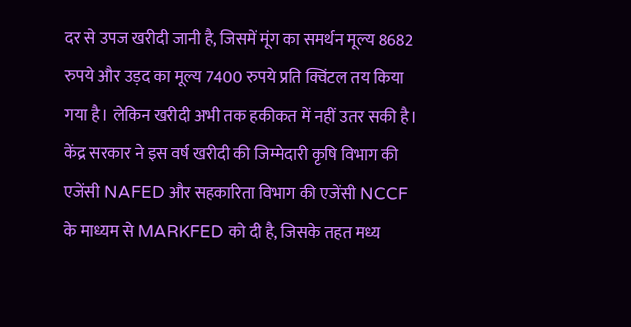दर से उपज खरीदी जानी है, जिसमें मूंग का समर्थन मूल्य 8682 रुपये और उड़द का मूल्य 7400 रुपये प्रति क्विंटल तय किया गया है। लेकिन खरीदी अभी तक हकीकत में नहीं उतर सकी है।
केंद्र सरकार ने इस वर्ष खरीदी की जिम्मेदारी कृषि विभाग की एजेंसी NAFED और सहकारिता विभाग की एजेंसी NCCF के माध्यम से MARKFED को दी है, जिसके तहत मध्य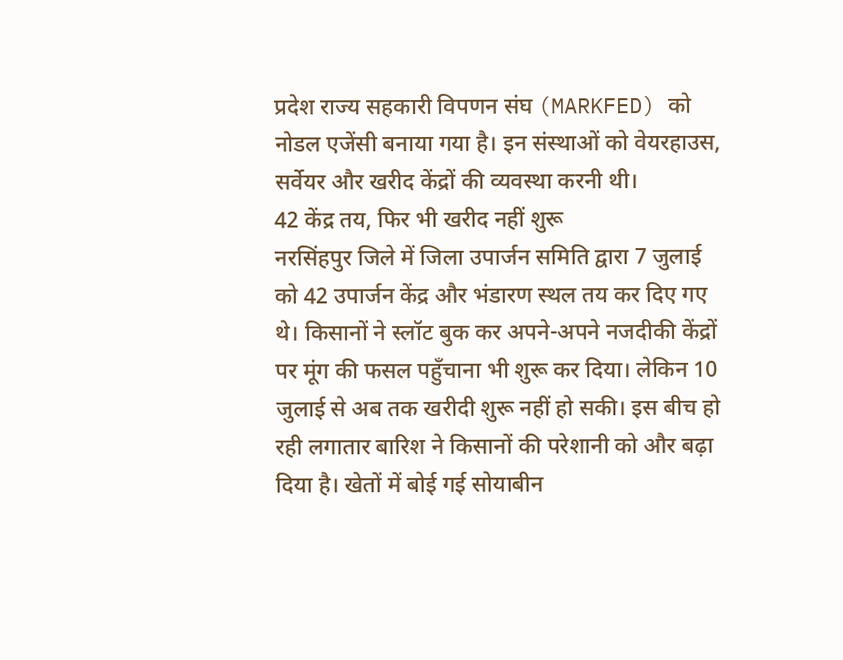प्रदेश राज्य सहकारी विपणन संघ (MARKFED) को नोडल एजेंसी बनाया गया है। इन संस्थाओं को वेयरहाउस, सर्वेयर और खरीद केंद्रों की व्यवस्था करनी थी।
42 केंद्र तय, फिर भी खरीद नहीं शुरू
नरसिंहपुर जिले में जिला उपार्जन समिति द्वारा 7 जुलाई को 42 उपार्जन केंद्र और भंडारण स्थल तय कर दिए गए थे। किसानों ने स्लॉट बुक कर अपने-अपने नजदीकी केंद्रों पर मूंग की फसल पहुँचाना भी शुरू कर दिया। लेकिन 10 जुलाई से अब तक खरीदी शुरू नहीं हो सकी। इस बीच हो रही लगातार बारिश ने किसानों की परेशानी को और बढ़ा दिया है। खेतों में बोई गई सोयाबीन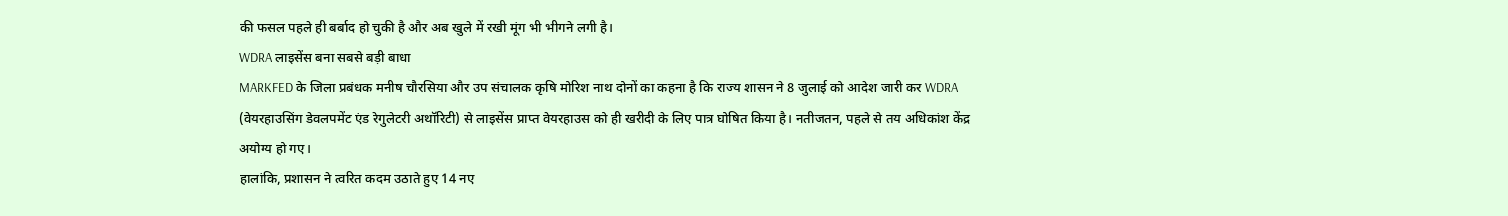की फसल पहले ही बर्बाद हो चुकी है और अब खुले में रखी मूंग भी भीगने लगी है।
WDRA लाइसेंस बना सबसे बड़ी बाधा
MARKFED के जिला प्रबंधक मनीष चौरसिया और उप संचालक कृषि मोरिश नाथ दोनों का कहना है कि राज्य शासन ने 8 जुलाई को आदेश जारी कर WDRA (वेयरहाउसिंग डेवलपमेंट एंड रेगुलेटरी अथॉरिटी) से लाइसेंस प्राप्त वेयरहाउस को ही खरीदी के लिए पात्र घोषित किया है। नतीजतन, पहले से तय अधिकांश केंद्र अयोग्य हो गए।
हालांकि, प्रशासन ने त्वरित कदम उठाते हुए 14 नए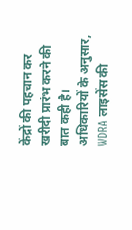केंद्रों की पहचान कर खरीदी प्रारंभ करने की बात कही है। अधिकारियों के अनुसार, WDRA लाइसेंस की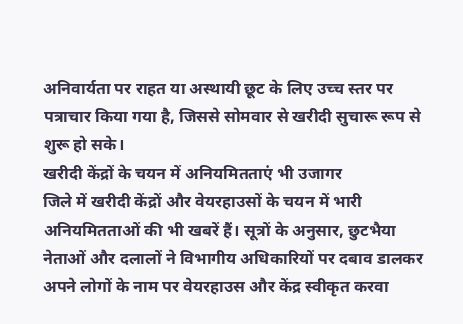अनिवार्यता पर राहत या अस्थायी छूट के लिए उच्च स्तर पर पत्राचार किया गया है, जिससे सोमवार से खरीदी सुचारू रूप से शुरू हो सके।
खरीदी केंद्रों के चयन में अनियमितताएं भी उजागर
जिले में खरीदी केंद्रों और वेयरहाउसों के चयन में भारी अनियमितताओं की भी खबरें हैं। सूत्रों के अनुसार, छुटभैया नेताओं और दलालों ने विभागीय अधिकारियों पर दबाव डालकर अपने लोगों के नाम पर वेयरहाउस और केंद्र स्वीकृत करवा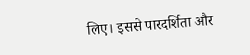लिए। इससे पारदर्शिता और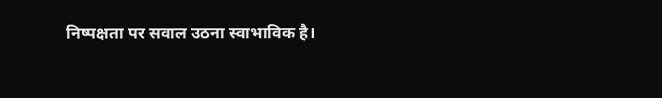निष्पक्षता पर सवाल उठना स्वाभाविक है।